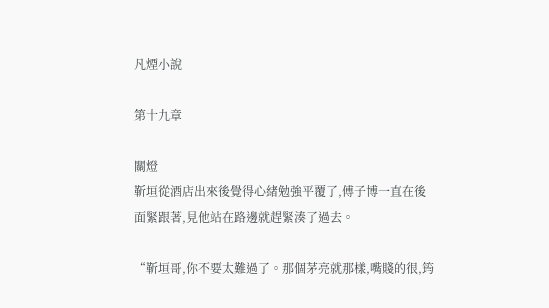凡煙小說

第十九章

關燈
靳垣從酒店出來後覺得心緒勉強平覆了,傅子博一直在後面緊跟著,見他站在路邊就趕緊湊了過去。

“靳垣哥,你不要太難過了。那個茅亮就那樣,嘴賤的很,筠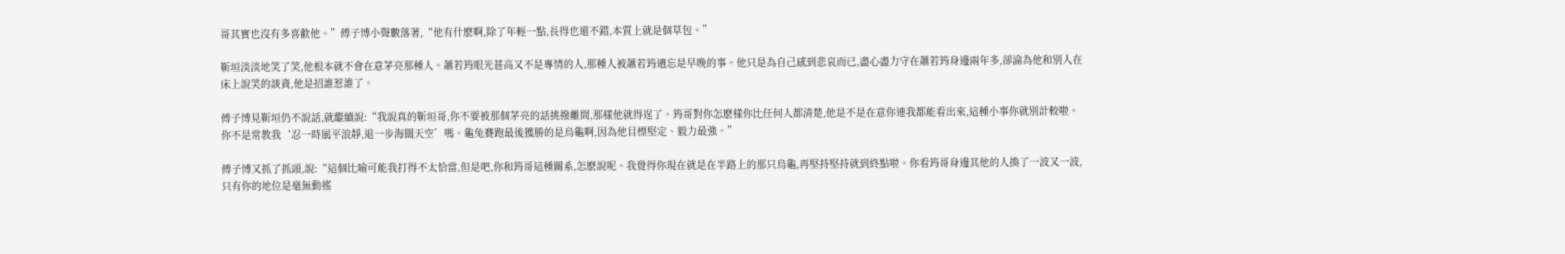哥其實也沒有多喜歡他。”傅子博小聲數落著,“他有什麽啊,除了年輕一點,長得也還不錯,本質上就是個草包。”

靳垣淡淡地笑了笑,他根本就不會在意茅亮那種人。蕭若筠眼光甚高又不是專情的人,那種人被蕭若筠遺忘是早晚的事。他只是為自己感到悲哀而已,盡心盡力守在蕭若筠身邊兩年多,卻淪為他和別人在床上說笑的談資,他是招誰惹誰了。

傅子博見靳垣仍不說話,就繼續說:“我說真的靳垣哥,你不要被那個茅亮的話挑撥離間,那樣他就得逞了。筠哥對你怎麽樣你比任何人都清楚,他是不是在意你連我都能看出來,這種小事你就別計較啦。你不是常教我‘忍一時風平浪靜,退一步海闊天空’嗎。龜兔賽跑最後獲勝的是烏龜啊,因為他目標堅定、毅力最強。”

傅子博又抓了抓頭,說:“這個比喻可能我打得不太恰當,但是吧,你和筠哥這種關系,怎麽說呢。我覺得你現在就是在半路上的那只烏龜,再堅持堅持就到終點啦。你看筠哥身邊其他的人換了一波又一波,只有你的地位是毫無動搖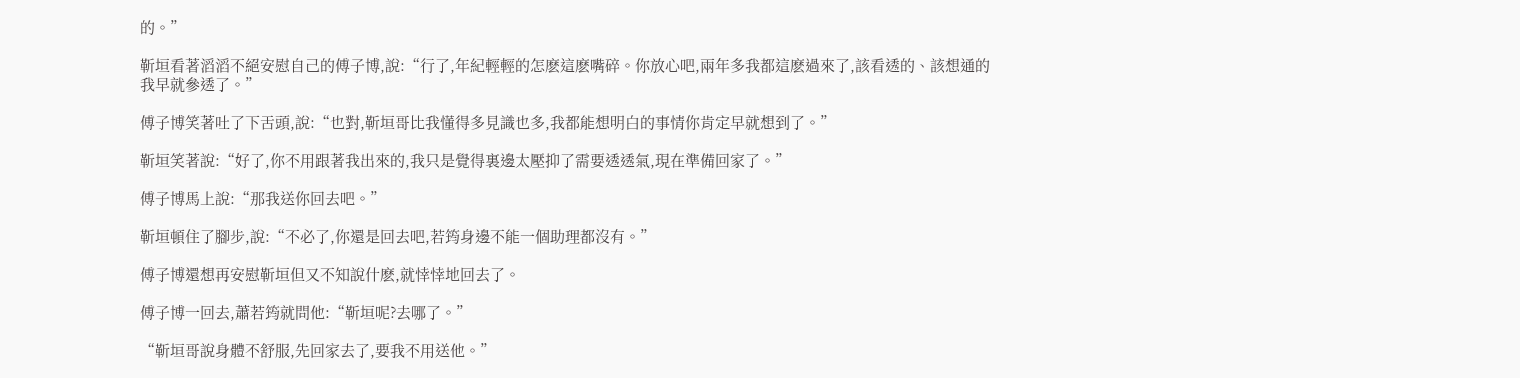的。”

靳垣看著滔滔不絕安慰自己的傅子博,說:“行了,年紀輕輕的怎麽這麽嘴碎。你放心吧,兩年多我都這麽過來了,該看透的、該想通的我早就參透了。”

傅子博笑著吐了下舌頭,說:“也對,靳垣哥比我懂得多見識也多,我都能想明白的事情你肯定早就想到了。”

靳垣笑著說:“好了,你不用跟著我出來的,我只是覺得裏邊太壓抑了需要透透氣,現在準備回家了。”

傅子博馬上說:“那我送你回去吧。”

靳垣頓住了腳步,說:“不必了,你還是回去吧,若筠身邊不能一個助理都沒有。”

傅子博還想再安慰靳垣但又不知說什麽,就悻悻地回去了。

傅子博一回去,蕭若筠就問他:“靳垣呢?去哪了。”

“靳垣哥說身體不舒服,先回家去了,要我不用送他。”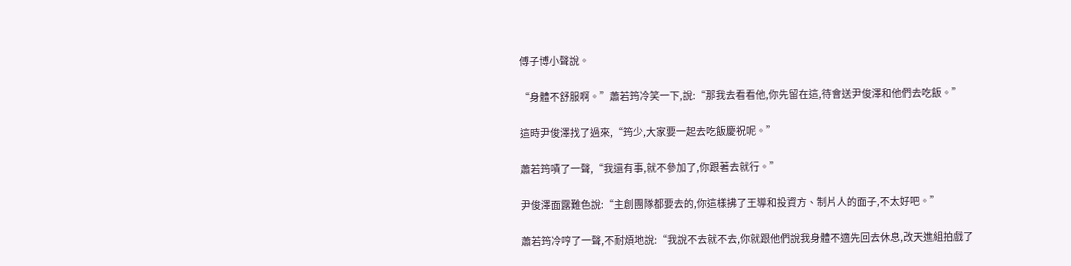傅子博小聲說。

“身體不舒服啊。”蕭若筠冷笑一下,說:“那我去看看他,你先留在這,待會送尹俊澤和他們去吃飯。”

這時尹俊澤找了過來,“筠少,大家要一起去吃飯慶祝呢。”

蕭若筠嘖了一聲,“我還有事,就不參加了,你跟著去就行。”

尹俊澤面露難色說:“主創團隊都要去的,你這樣拂了王導和投資方、制片人的面子,不太好吧。”

蕭若筠冷哼了一聲,不耐煩地說:“我說不去就不去,你就跟他們說我身體不適先回去休息,改天進組拍戲了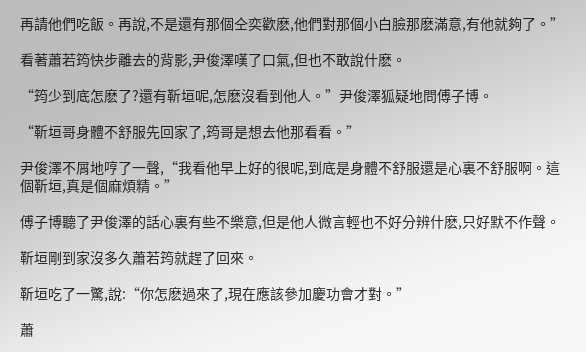再請他們吃飯。再說,不是還有那個仝奕歡麽,他們對那個小白臉那麽滿意,有他就夠了。”

看著蕭若筠快步離去的背影,尹俊澤嘆了口氣,但也不敢說什麽。

“筠少到底怎麽了?還有靳垣呢,怎麽沒看到他人。”尹俊澤狐疑地問傅子博。

“靳垣哥身體不舒服先回家了,筠哥是想去他那看看。”

尹俊澤不屑地哼了一聲,“我看他早上好的很呢,到底是身體不舒服還是心裏不舒服啊。這個靳垣,真是個麻煩精。”

傅子博聽了尹俊澤的話心裏有些不樂意,但是他人微言輕也不好分辨什麽,只好默不作聲。

靳垣剛到家沒多久蕭若筠就趕了回來。

靳垣吃了一驚,說:“你怎麽過來了,現在應該參加慶功會才對。”

蕭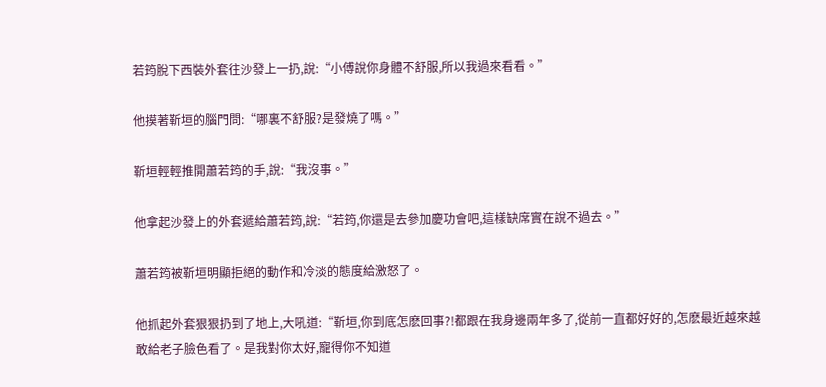若筠脫下西裝外套往沙發上一扔,說:“小傅說你身體不舒服,所以我過來看看。”

他摸著靳垣的腦門問:“哪裏不舒服?是發燒了嗎。”

靳垣輕輕推開蕭若筠的手,說:“我沒事。”

他拿起沙發上的外套遞給蕭若筠,說:“若筠,你還是去參加慶功會吧,這樣缺席實在說不過去。”

蕭若筠被靳垣明顯拒絕的動作和冷淡的態度給激怒了。

他抓起外套狠狠扔到了地上,大吼道:“靳垣,你到底怎麽回事?!都跟在我身邊兩年多了,從前一直都好好的,怎麽最近越來越敢給老子臉色看了。是我對你太好,寵得你不知道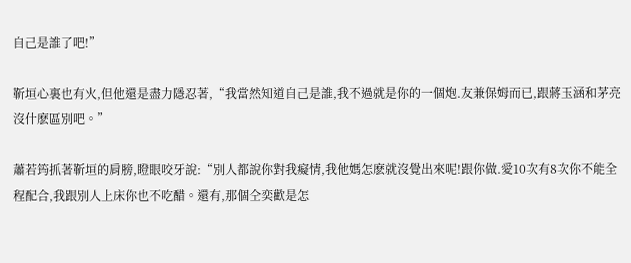自己是誰了吧!”

靳垣心裏也有火,但他還是盡力隱忍著,“我當然知道自己是誰,我不過就是你的一個炮.友兼保姆而已,跟蔣玉涵和茅亮沒什麽區別吧。”

蕭若筠抓著靳垣的肩膀,瞪眼咬牙說:“別人都說你對我癡情,我他媽怎麽就沒覺出來呢!跟你做.愛10次有8次你不能全程配合,我跟別人上床你也不吃醋。還有,那個仝奕歡是怎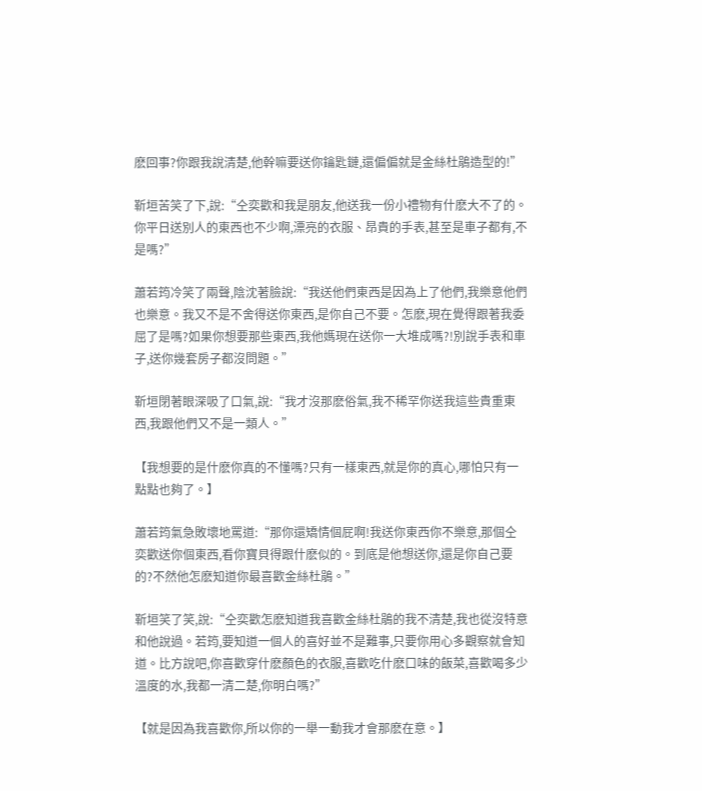麽回事?你跟我說清楚,他幹嘛要送你鑰匙鏈,還偏偏就是金絲杜鵑造型的!”

靳垣苦笑了下,說:“仝奕歡和我是朋友,他送我一份小禮物有什麽大不了的。你平日送別人的東西也不少啊,漂亮的衣服、昂貴的手表,甚至是車子都有,不是嗎?”

蕭若筠冷笑了兩聲,陰沈著臉說:“我送他們東西是因為上了他們,我樂意他們也樂意。我又不是不舍得送你東西,是你自己不要。怎麽,現在覺得跟著我委屈了是嗎?如果你想要那些東西,我他媽現在送你一大堆成嗎?!別說手表和車子,送你幾套房子都沒問題。”

靳垣閉著眼深吸了口氣,說:“我才沒那麽俗氣,我不稀罕你送我這些貴重東西,我跟他們又不是一類人。”

【我想要的是什麽你真的不懂嗎?只有一樣東西,就是你的真心,哪怕只有一點點也夠了。】

蕭若筠氣急敗壞地罵道:“那你還矯情個屁啊!我送你東西你不樂意,那個仝奕歡送你個東西,看你寶貝得跟什麽似的。到底是他想送你,還是你自己要的?不然他怎麽知道你最喜歡金絲杜鵑。”

靳垣笑了笑,說:“仝奕歡怎麽知道我喜歡金絲杜鵑的我不清楚,我也從沒特意和他說過。若筠,要知道一個人的喜好並不是難事,只要你用心多觀察就會知道。比方說吧,你喜歡穿什麽顏色的衣服,喜歡吃什麽口味的飯菜,喜歡喝多少溫度的水,我都一清二楚,你明白嗎?”

【就是因為我喜歡你,所以你的一舉一動我才會那麽在意。】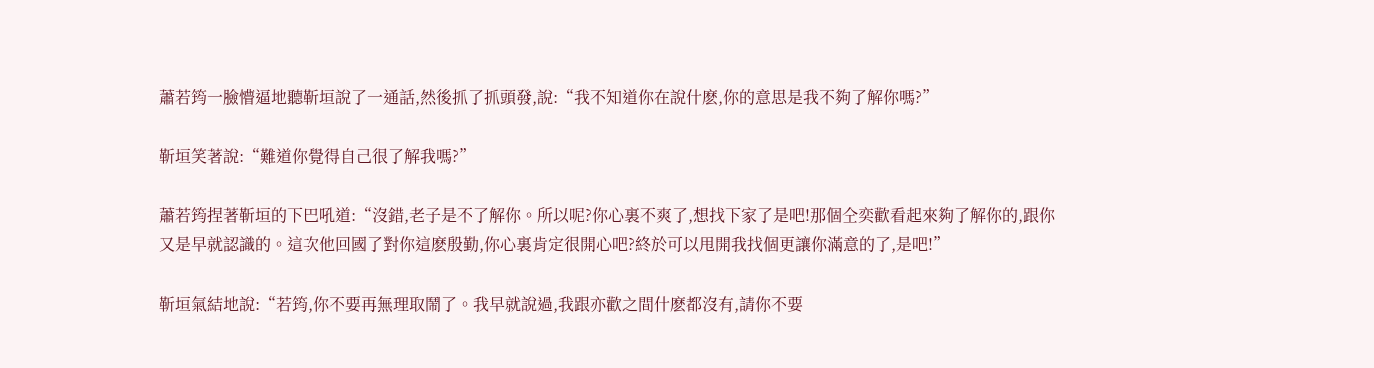蕭若筠一臉懵逼地聽靳垣說了一通話,然後抓了抓頭發,說:“我不知道你在說什麽,你的意思是我不夠了解你嗎?”

靳垣笑著說:“難道你覺得自己很了解我嗎?”

蕭若筠捏著靳垣的下巴吼道:“沒錯,老子是不了解你。所以呢?你心裏不爽了,想找下家了是吧!那個仝奕歡看起來夠了解你的,跟你又是早就認識的。這次他回國了對你這麽殷勤,你心裏肯定很開心吧?終於可以甩開我找個更讓你滿意的了,是吧!”

靳垣氣結地說:“若筠,你不要再無理取鬧了。我早就說過,我跟亦歡之間什麽都沒有,請你不要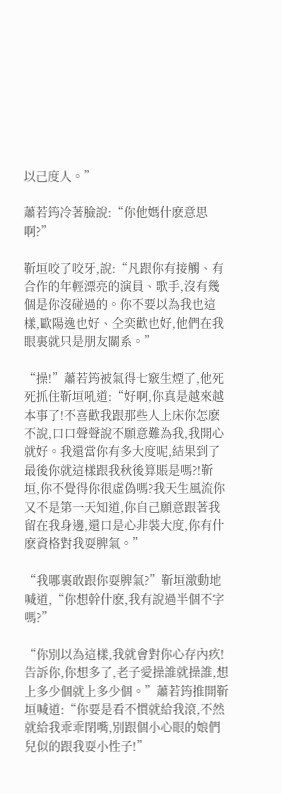以己度人。”

蕭若筠冷著臉說:“你他媽什麽意思啊?”

靳垣咬了咬牙,說:“凡跟你有接觸、有合作的年輕漂亮的演員、歌手,沒有幾個是你沒碰過的。你不要以為我也這樣,歐陽逸也好、仝奕歡也好,他們在我眼裏就只是朋友關系。”

“操!”蕭若筠被氣得七竅生煙了,他死死抓住靳垣吼道:“好啊,你真是越來越本事了!不喜歡我跟那些人上床你怎麽不說,口口聲聲說不願意難為我,我開心就好。我還當你有多大度呢,結果到了最後你就這樣跟我秋後算賬是嗎?!靳垣,你不覺得你很虛偽嗎?我天生風流你又不是第一天知道,你自己願意跟著我留在我身邊,還口是心非裝大度,你有什麽資格對我耍脾氣。”

“我哪裏敢跟你耍脾氣?”靳垣激動地喊道,“你想幹什麽,我有說過半個不字嗎?”

“你別以為這樣,我就會對你心存內疚!告訴你,你想多了,老子愛操誰就操誰,想上多少個就上多少個。”蕭若筠推開靳垣喊道:“你要是看不慣就給我滾,不然就給我乖乖閉嘴,別跟個小心眼的娘們兒似的跟我耍小性子!”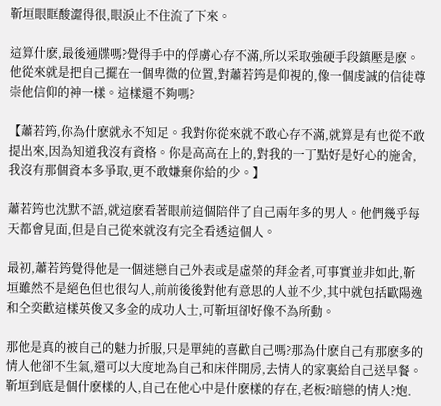靳垣眼眶酸澀得很,眼淚止不住流了下來。

這算什麽,最後通牒嗎?覺得手中的俘虜心存不滿,所以采取強硬手段鎮壓是麽。他從來就是把自己擺在一個卑微的位置,對蕭若筠是仰視的,像一個虔誠的信徒尊崇他信仰的神一樣。這樣還不夠嗎?

【蕭若筠,你為什麽就永不知足。我對你從來就不敢心存不滿,就算是有也從不敢提出來,因為知道我沒有資格。你是高高在上的,對我的一丁點好是好心的施舍,我沒有那個資本多爭取,更不敢嫌棄你給的少。】

蕭若筠也沈默不語,就這麽看著眼前這個陪伴了自己兩年多的男人。他們幾乎每天都會見面,但是自己從來就沒有完全看透這個人。

最初,蕭若筠覺得他是一個迷戀自己外表或是虛榮的拜金者,可事實並非如此,靳垣雖然不是絕色但也很勾人,前前後後對他有意思的人並不少,其中就包括歐陽逸和仝奕歡這樣英俊又多金的成功人士,可靳垣卻好像不為所動。

那他是真的被自己的魅力折服,只是單純的喜歡自己嗎?那為什麽自己有那麽多的情人他卻不生氣,還可以大度地為自己和床伴開房,去情人的家裏給自己送早餐。靳垣到底是個什麽樣的人,自己在他心中是什麽樣的存在,老板?暗戀的情人?炮.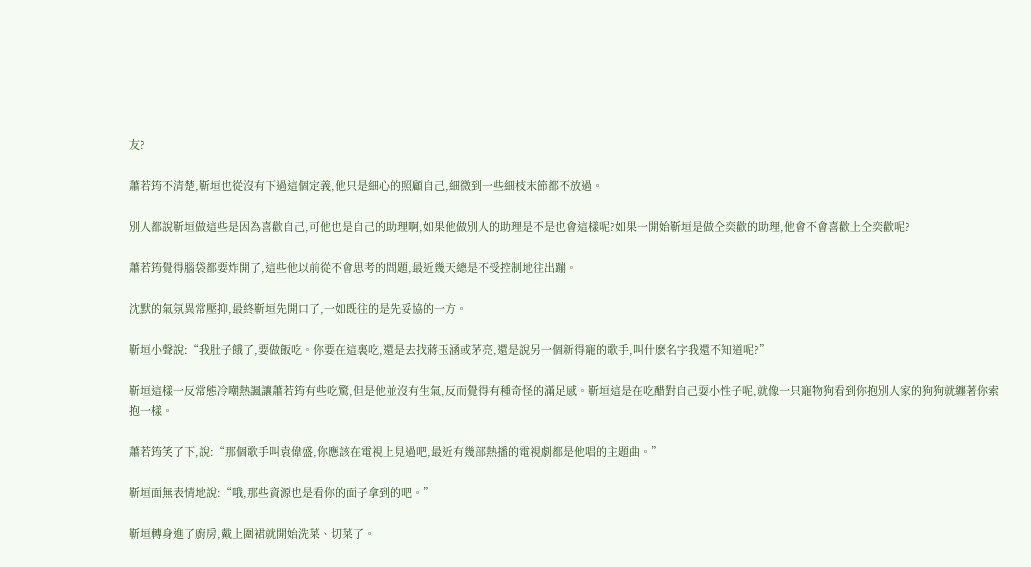友?

蕭若筠不清楚,靳垣也從沒有下過這個定義,他只是細心的照顧自己,細微到一些細枝末節都不放過。

別人都說靳垣做這些是因為喜歡自己,可他也是自己的助理啊,如果他做別人的助理是不是也會這樣呢?如果一開始靳垣是做仝奕歡的助理,他會不會喜歡上仝奕歡呢?

蕭若筠覺得腦袋都要炸開了,這些他以前從不會思考的問題,最近幾天總是不受控制地往出蹦。

沈默的氣氛異常壓抑,最終靳垣先開口了,一如既往的是先妥協的一方。

靳垣小聲說:“我肚子餓了,要做飯吃。你要在這裏吃,還是去找蔣玉涵或茅亮,還是說另一個新得寵的歌手,叫什麽名字我還不知道呢?”

靳垣這樣一反常態冷嘲熱諷讓蕭若筠有些吃驚,但是他並沒有生氣,反而覺得有種奇怪的滿足感。靳垣這是在吃醋對自己耍小性子呢,就像一只寵物狗看到你抱別人家的狗狗就纏著你索抱一樣。

蕭若筠笑了下,說:“那個歌手叫袁偉盛,你應該在電視上見過吧,最近有幾部熱播的電視劇都是他唱的主題曲。”

靳垣面無表情地說:“哦,那些資源也是看你的面子拿到的吧。”

靳垣轉身進了廚房,戴上圍裙就開始洗菜、切菜了。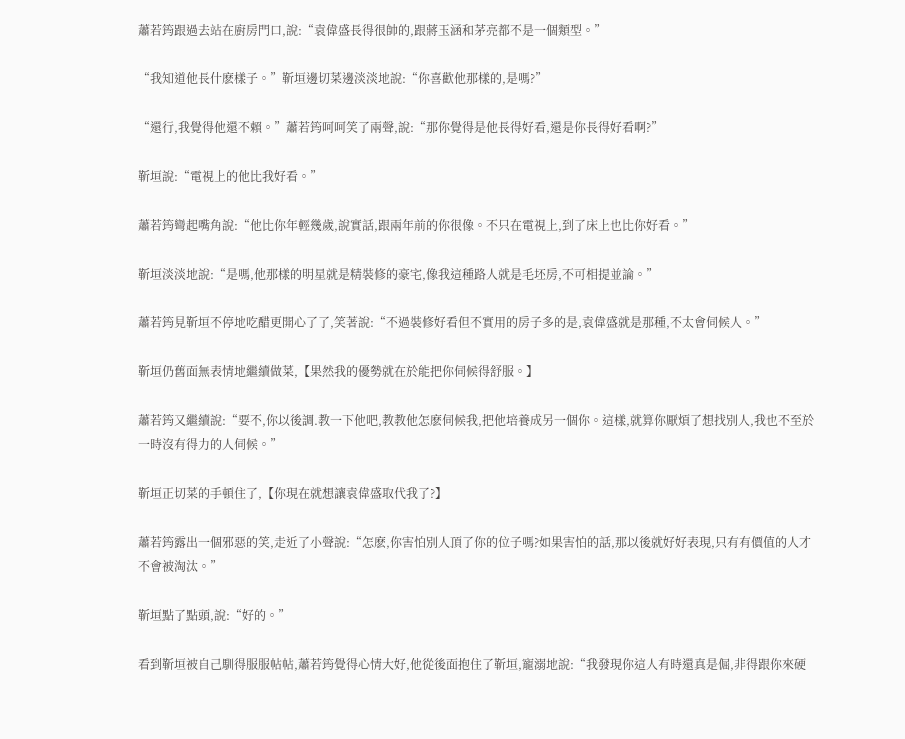蕭若筠跟過去站在廚房門口,說:“袁偉盛長得很帥的,跟蔣玉涵和茅亮都不是一個類型。”

“我知道他長什麽樣子。”靳垣邊切菜邊淡淡地說:“你喜歡他那樣的,是嗎?”

“還行,我覺得他還不賴。”蕭若筠呵呵笑了兩聲,說:“那你覺得是他長得好看,還是你長得好看啊?”

靳垣說:“電視上的他比我好看。”

蕭若筠彎起嘴角說:“他比你年輕幾歲,說實話,跟兩年前的你很像。不只在電視上,到了床上也比你好看。”

靳垣淡淡地說:“是嗎,他那樣的明星就是精裝修的豪宅,像我這種路人就是毛坯房,不可相提並論。”

蕭若筠見靳垣不停地吃醋更開心了了,笑著說:“不過裝修好看但不實用的房子多的是,袁偉盛就是那種,不太會伺候人。”

靳垣仍舊面無表情地繼續做菜,【果然我的優勢就在於能把你伺候得舒服。】

蕭若筠又繼續說:“要不,你以後調.教一下他吧,教教他怎麽伺候我,把他培養成另一個你。這樣,就算你厭煩了想找別人,我也不至於一時沒有得力的人伺候。”

靳垣正切菜的手頓住了,【你現在就想讓袁偉盛取代我了?】

蕭若筠露出一個邪惡的笑,走近了小聲說:“怎麽,你害怕別人頂了你的位子嗎?如果害怕的話,那以後就好好表現,只有有價值的人才不會被淘汰。”

靳垣點了點頭,說:“好的。”

看到靳垣被自己馴得服服帖帖,蕭若筠覺得心情大好,他從後面抱住了靳垣,寵溺地說:“我發現你這人有時還真是倔,非得跟你來硬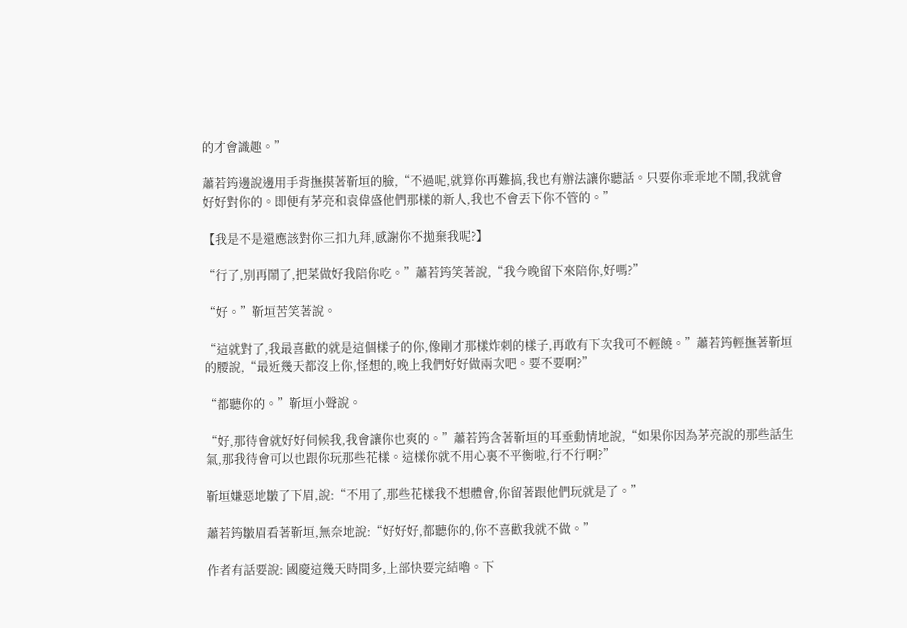的才會識趣。”

蕭若筠邊說邊用手背撫摸著靳垣的臉,“不過呢,就算你再難搞,我也有辦法讓你聽話。只要你乖乖地不鬧,我就會好好對你的。即便有茅亮和袁偉盛他們那樣的新人,我也不會丟下你不管的。”

【我是不是還應該對你三扣九拜,感謝你不拋棄我呢?】

“行了,別再鬧了,把菜做好我陪你吃。”蕭若筠笑著說,“我今晚留下來陪你,好嗎?”

“好。”靳垣苦笑著說。

“這就對了,我最喜歡的就是這個樣子的你,像剛才那樣炸刺的樣子,再敢有下次我可不輕饒。”蕭若筠輕撫著靳垣的腰說,“最近幾天都沒上你,怪想的,晚上我們好好做兩次吧。要不要啊?”

“都聽你的。”靳垣小聲說。

“好,那待會就好好伺候我,我會讓你也爽的。”蕭若筠含著靳垣的耳垂動情地說,“如果你因為茅亮說的那些話生氣,那我待會可以也跟你玩那些花樣。這樣你就不用心裏不平衡啦,行不行啊?”

靳垣嫌惡地皺了下眉,說:“不用了,那些花樣我不想體會,你留著跟他們玩就是了。”

蕭若筠皺眉看著靳垣,無奈地說:“好好好,都聽你的,你不喜歡我就不做。”

作者有話要說: 國慶這幾天時間多,上部快要完結嚕。下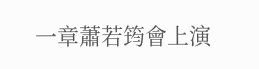一章蕭若筠會上演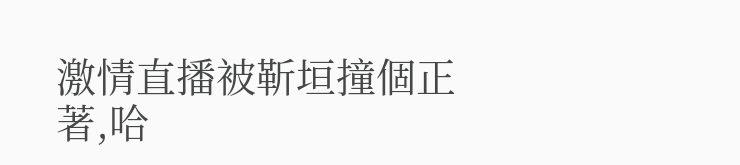激情直播被靳垣撞個正著,哈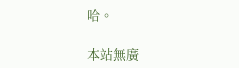哈。

本站無廣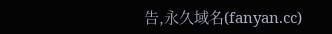告,永久域名(fanyan.cc)